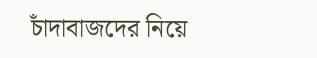চাঁদাবাজদের নিয়ে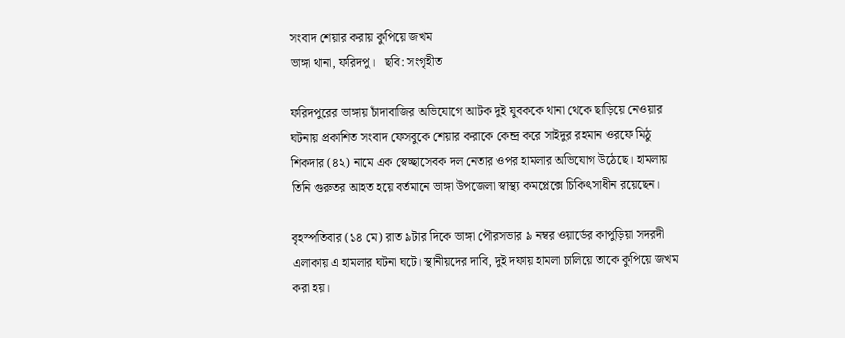সংবাদ শেয়ার করায় কুপিয়ে জখম
ভাঙ্গা থানা, ফরিদপু।   ছবি: সংগৃহীত

ফরিদপুরের ভাঙ্গায় চাঁদাবাজির অভিযোগে আটক দুই যুবককে থানা থেকে ছাড়িয়ে নেওয়ার ঘটনায় প্রকাশিত সংবাদ ফেসবুকে শেয়ার করাকে কেন্দ্র করে সাইদুর রহমান ওরফে মিঠু শিকদার (৪২) নামে এক স্বেচ্ছাসেবক দল নেতার ওপর হামলার অভিযোগ উঠেছে। হামলায় তিনি গুরুতর আহত হয়ে বর্তমানে ভাঙ্গা উপজেলা স্বাস্থ্য কমপ্লেক্সে চিকিৎসাধীন রয়েছেন।

বৃহস্পতিবার (১৪ মে) রাত ৯টার দিকে ভাঙ্গা পৌরসভার ৯ নম্বর ওয়ার্ডের কাপুড়িয়া সদরদী এলাকায় এ হামলার ঘটনা ঘটে। স্থানীয়দের দাবি, দুই দফায় হামলা চালিয়ে তাকে কুপিয়ে জখম করা হয়।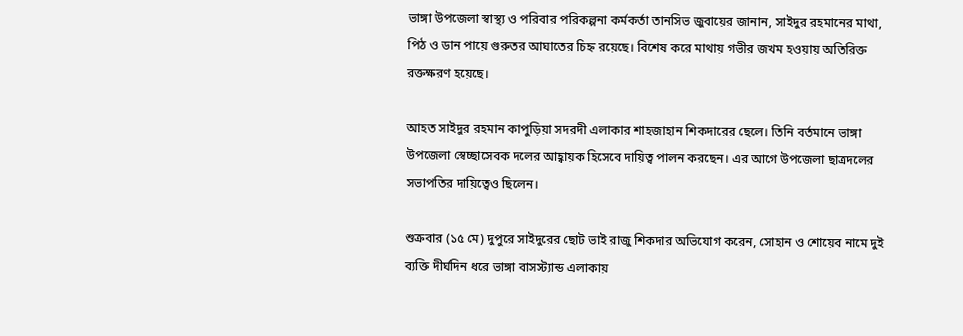ভাঙ্গা উপজেলা স্বাস্থ্য ও পরিবার পরিকল্পনা কর্মকর্তা তানসিভ জুবায়ের জানান, সাইদুর রহমানের মাথা, পিঠ ও ডান পায়ে গুরুতর আঘাতের চিহ্ন রয়েছে। বিশেষ করে মাথায় গভীর জখম হওয়ায় অতিরিক্ত রক্তক্ষরণ হয়েছে।

আহত সাইদুর রহমান কাপুড়িয়া সদরদী এলাকার শাহজাহান শিকদারের ছেলে। তিনি বর্তমানে ভাঙ্গা উপজেলা স্বেচ্ছাসেবক দলের আহ্বায়ক হিসেবে দায়িত্ব পালন করছেন। এর আগে উপজেলা ছাত্রদলের সভাপতির দায়িত্বেও ছিলেন।

শুক্রবার (১৫ মে) দুপুরে সাইদুরের ছোট ভাই রাজু শিকদার অভিযোগ করেন, সোহান ও শোয়েব নামে দুই ব্যক্তি দীর্ঘদিন ধরে ভাঙ্গা বাসস্ট্যান্ড এলাকায়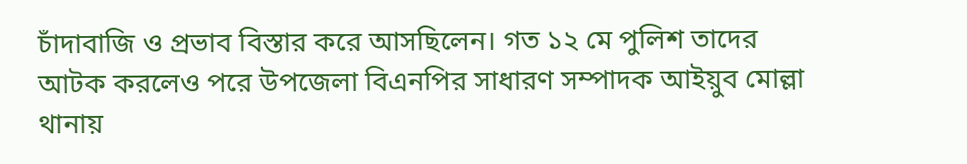চাঁদাবাজি ও প্রভাব বিস্তার করে আসছিলেন। গত ১২ মে পুলিশ তাদের আটক করলেও পরে উপজেলা বিএনপির সাধারণ সম্পাদক আইয়ুব মোল্লা থানায়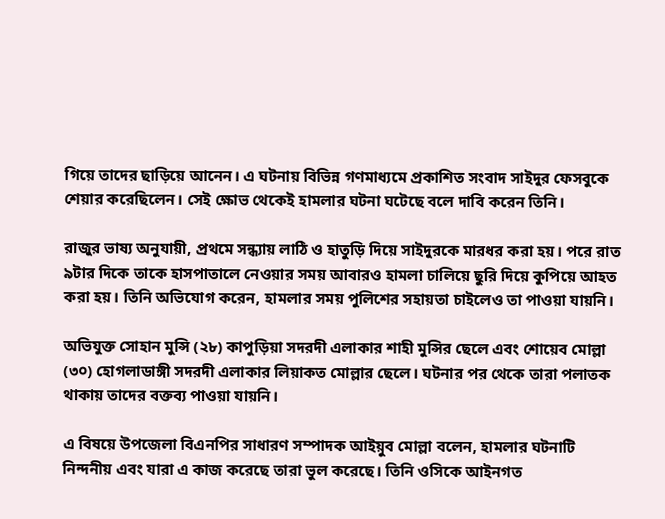গিয়ে তাদের ছাড়িয়ে আনেন। এ ঘটনায় বিভিন্ন গণমাধ্যমে প্রকাশিত সংবাদ সাইদুর ফেসবুকে শেয়ার করেছিলেন। সেই ক্ষোভ থেকেই হামলার ঘটনা ঘটেছে বলে দাবি করেন তিনি।

রাজুর ভাষ্য অনুযায়ী, প্রথমে সন্ধ্যায় লাঠি ও হাতুড়ি দিয়ে সাইদুরকে মারধর করা হয়। পরে রাত ৯টার দিকে তাকে হাসপাতালে নেওয়ার সময় আবারও হামলা চালিয়ে ছুরি দিয়ে কুপিয়ে আহত করা হয়। তিনি অভিযোগ করেন, হামলার সময় পুলিশের সহায়তা চাইলেও তা পাওয়া যায়নি।

অভিযুক্ত সোহান মুন্সি (২৮) কাপুড়িয়া সদরদী এলাকার শাহী মুন্সির ছেলে এবং শোয়েব মোল্লা (৩০) হোগলাডাঙ্গী সদরদী এলাকার লিয়াকত মোল্লার ছেলে। ঘটনার পর থেকে তারা পলাতক থাকায় তাদের বক্তব্য পাওয়া যায়নি।

এ বিষয়ে উপজেলা বিএনপির সাধারণ সম্পাদক আইয়ুব মোল্লা বলেন, হামলার ঘটনাটি নিন্দনীয় এবং যারা এ কাজ করেছে তারা ভুল করেছে। তিনি ওসিকে আইনগত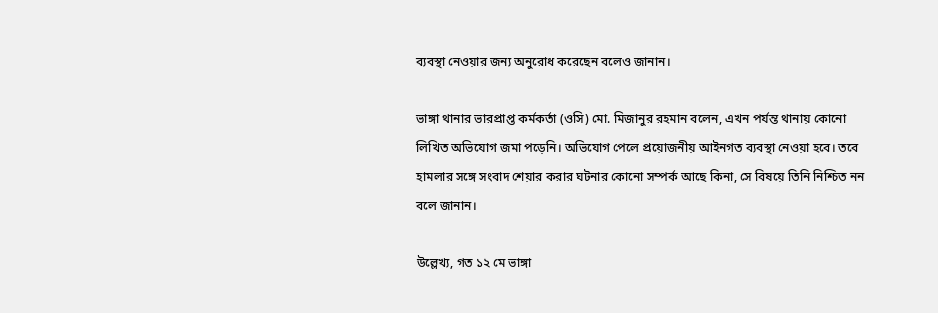ব্যবস্থা নেওয়ার জন্য অনুরোধ করেছেন বলেও জানান।

ভাঙ্গা থানার ভারপ্রাপ্ত কর্মকর্তা (ওসি) মো. মিজানুর রহমান বলেন, এখন পর্যন্ত থানায় কোনো লিখিত অভিযোগ জমা পড়েনি। অভিযোগ পেলে প্রয়োজনীয় আইনগত ব্যবস্থা নেওয়া হবে। তবে হামলার সঙ্গে সংবাদ শেয়ার করার ঘটনার কোনো সম্পর্ক আছে কিনা, সে বিষয়ে তিনি নিশ্চিত নন বলে জানান।

উল্লেখ্য, গত ১২ মে ভাঙ্গা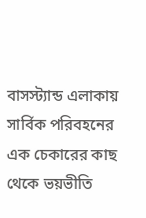বাসস্ট্যান্ড এলাকায় সার্বিক পরিবহনের এক চেকারের কাছ থেকে ভয়ভীতি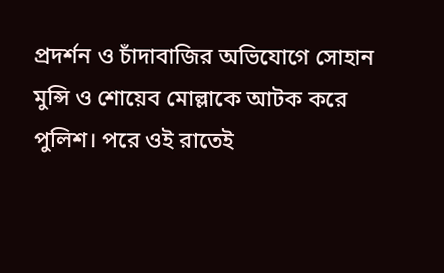প্রদর্শন ও চাঁদাবাজির অভিযোগে সোহান মুন্সি ও শোয়েব মোল্লাকে আটক করে পুলিশ। পরে ওই রাতেই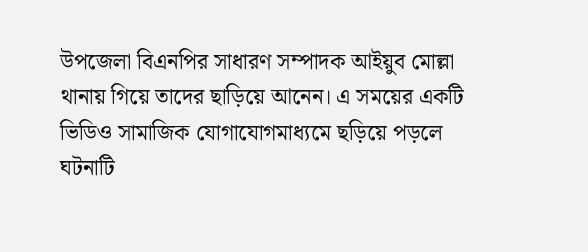উপজেলা বিএনপির সাধারণ সম্পাদক আইয়ুব মোল্লা থানায় গিয়ে তাদের ছাড়িয়ে আনেন। এ সময়ের একটি ভিডিও সামাজিক যোগাযোগমাধ্যমে ছড়িয়ে পড়লে ঘটনাটি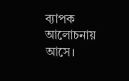ব্যাপক আলোচনায় আসে।